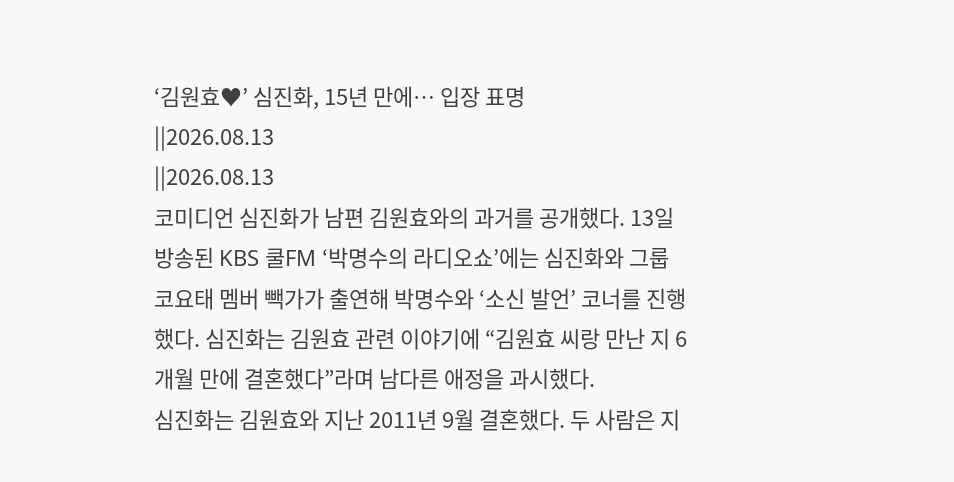‘김원효♥’ 심진화, 15년 만에… 입장 표명
||2026.08.13
||2026.08.13
코미디언 심진화가 남편 김원효와의 과거를 공개했다. 13일 방송된 KBS 쿨FM ‘박명수의 라디오쇼’에는 심진화와 그룹 코요태 멤버 빽가가 출연해 박명수와 ‘소신 발언’ 코너를 진행했다. 심진화는 김원효 관련 이야기에 “김원효 씨랑 만난 지 6개월 만에 결혼했다”라며 남다른 애정을 과시했다.
심진화는 김원효와 지난 2011년 9월 결혼했다. 두 사람은 지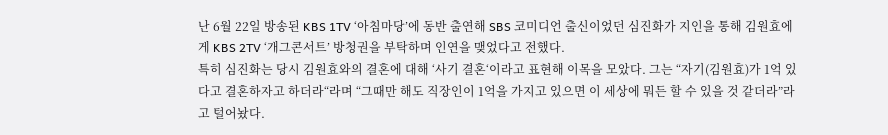난 6월 22일 방송된 KBS 1TV ‘아침마당’에 동반 출연해 SBS 코미디언 출신이었던 심진화가 지인을 통해 김원효에게 KBS 2TV ‘개그콘서트’ 방청권을 부탁하며 인연을 맺었다고 전했다.
특히 심진화는 당시 김원효와의 결혼에 대해 ‘사기 결혼‘이라고 표현해 이목을 모았다. 그는 “자기(김원효)가 1억 있다고 결혼하자고 하더라“라며 “그때만 해도 직장인이 1억을 가지고 있으면 이 세상에 뭐든 할 수 있을 것 같더라”라고 털어놨다.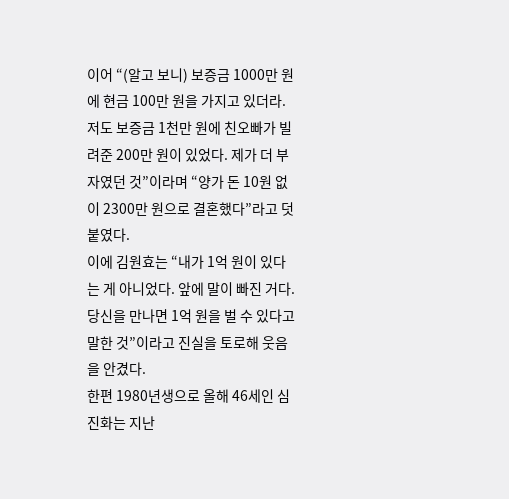이어 “(알고 보니) 보증금 1000만 원에 현금 100만 원을 가지고 있더라. 저도 보증금 1천만 원에 친오빠가 빌려준 200만 원이 있었다. 제가 더 부자였던 것”이라며 “양가 돈 10원 없이 2300만 원으로 결혼했다”라고 덧붙였다.
이에 김원효는 “내가 1억 원이 있다는 게 아니었다. 앞에 말이 빠진 거다. 당신을 만나면 1억 원을 벌 수 있다고 말한 것”이라고 진실을 토로해 웃음을 안겼다.
한편 1980년생으로 올해 46세인 심진화는 지난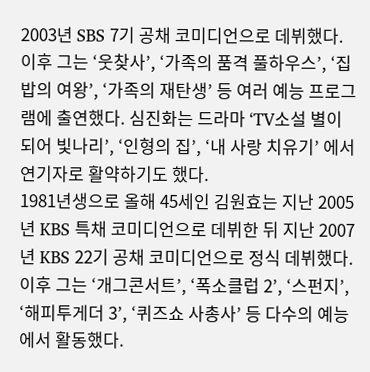2003년 SBS 7기 공채 코미디언으로 데뷔했다. 이후 그는 ‘웃찾사’, ‘가족의 품격 풀하우스’, ‘집밥의 여왕’, ‘가족의 재탄생’ 등 여러 예능 프로그램에 출연했다. 심진화는 드라마 ‘TV소설 별이 되어 빛나리’, ‘인형의 집’, ‘내 사랑 치유기’ 에서 연기자로 활약하기도 했다.
1981년생으로 올해 45세인 김원효는 지난 2005년 KBS 특채 코미디언으로 데뷔한 뒤 지난 2007년 KBS 22기 공채 코미디언으로 정식 데뷔했다. 이후 그는 ‘개그콘서트’, ‘폭소클럽 2’, ‘스펀지’, ‘해피투게더 3’, ‘퀴즈쇼 사총사’ 등 다수의 예능에서 활동했다.